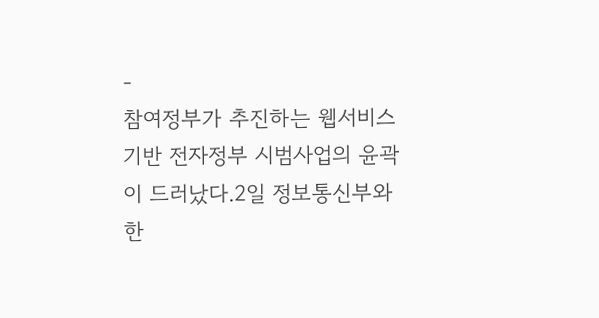-
참여정부가 추진하는 웹서비스 기반 전자정부 시범사업의 윤곽이 드러났다.2일 정보통신부와 한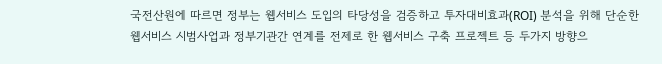국전산원에 따르면 정부는 웹서비스 도입의 타당성을 검증하고 투자대비효과(ROI) 분석을 위해 단순한 웹서비스 시범사업과 정부기관간 연계를 전제로 한 웹서비스 구축 프로젝트 등 두가지 방향으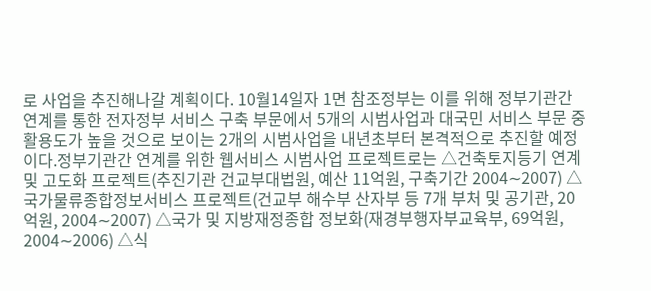로 사업을 추진해나갈 계획이다. 10월14일자 1면 참조정부는 이를 위해 정부기관간 연계를 통한 전자정부 서비스 구축 부문에서 5개의 시범사업과 대국민 서비스 부문 중 활용도가 높을 것으로 보이는 2개의 시범사업을 내년초부터 본격적으로 추진할 예정이다.정부기관간 연계를 위한 웹서비스 시범사업 프로젝트로는 △건축토지등기 연계 및 고도화 프로젝트(추진기관 건교부대법원, 예산 11억원, 구축기간 2004∼2007) △국가물류종합정보서비스 프로젝트(건교부 해수부 산자부 등 7개 부처 및 공기관, 20억원, 2004∼2007) △국가 및 지방재정종합 정보화(재경부행자부교육부, 69억원, 2004∼2006) △식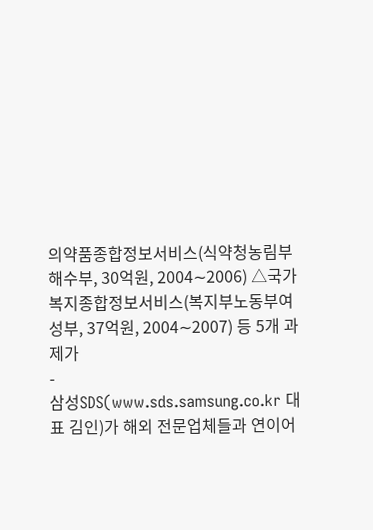의약품종합정보서비스(식약청농림부해수부, 30억원, 2004∼2006) △국가복지종합정보서비스(복지부노동부여성부, 37억원, 2004∼2007) 등 5개 과제가
-
삼성SDS(www.sds.samsung.co.kr 대표 김인)가 해외 전문업체들과 연이어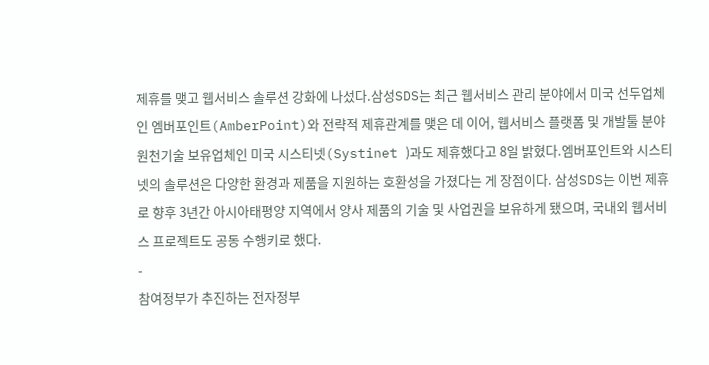제휴를 맺고 웹서비스 솔루션 강화에 나섰다.삼성SDS는 최근 웹서비스 관리 분야에서 미국 선두업체인 엠버포인트(AmberPoint)와 전략적 제휴관계를 맺은 데 이어, 웹서비스 플랫폼 및 개발툴 분야 원천기술 보유업체인 미국 시스티넷(Systinet )과도 제휴했다고 8일 밝혔다.엠버포인트와 시스티넷의 솔루션은 다양한 환경과 제품을 지원하는 호환성을 가졌다는 게 장점이다. 삼성SDS는 이번 제휴로 향후 3년간 아시아태평양 지역에서 양사 제품의 기술 및 사업권을 보유하게 됐으며, 국내외 웹서비스 프로젝트도 공동 수행키로 했다.
-
참여정부가 추진하는 전자정부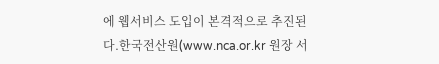에 웹서비스 도입이 본격적으로 추진된다.한국전산원(www.nca.or.kr 원장 서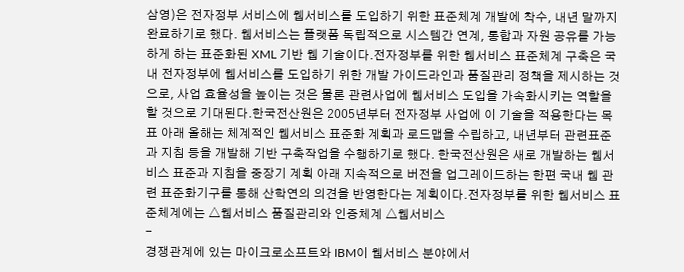삼영)은 전자정부 서비스에 웹서비스를 도입하기 위한 표준체계 개발에 착수, 내년 말까지 완료하기로 했다. 웹서비스는 플랫폼 독립적으로 시스템간 연계, 통합과 자원 공유를 가능하게 하는 표준화된 XML 기반 웹 기술이다.전자정부를 위한 웹서비스 표준체계 구축은 국내 전자정부에 웹서비스를 도입하기 위한 개발 가이드라인과 품질관리 정책을 제시하는 것으로, 사업 효율성을 높이는 것은 물론 관련사업에 웹서비스 도입을 가속화시키는 역할을 할 것으로 기대된다.한국전산원은 2005년부터 전자정부 사업에 이 기술을 적용한다는 목표 아래 올해는 체계적인 웹서비스 표준화 계획과 로드맵을 수립하고, 내년부터 관련표준과 지침 등을 개발해 기반 구축작업을 수행하기로 했다. 한국전산원은 새로 개발하는 웹서비스 표준과 지침을 중장기 계획 아래 지속적으로 버전을 업그레이드하는 한편 국내 웹 관련 표준화기구를 통해 산학연의 의견을 반영한다는 계획이다.전자정부를 위한 웹서비스 표준체계에는 △웹서비스 품질관리와 인증체계 △웹서비스
-
경쟁관계에 있는 마이크로소프트와 IBM이 웹서비스 분야에서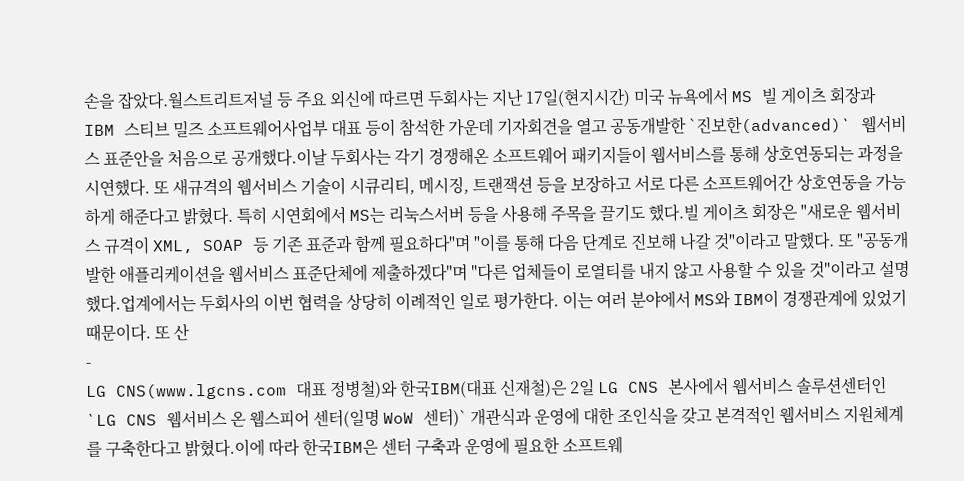손을 잡았다.월스트리트저널 등 주요 외신에 따르면 두회사는 지난 17일(현지시간) 미국 뉴욕에서 MS 빌 게이츠 회장과 IBM 스티브 밀즈 소프트웨어사업부 대표 등이 참석한 가운데 기자회견을 열고 공동개발한 `진보한(advanced)` 웹서비스 표준안을 처음으로 공개했다.이날 두회사는 각기 경쟁해온 소프트웨어 패키지들이 웹서비스를 통해 상호연동되는 과정을 시연했다. 또 새규격의 웹서비스 기술이 시큐리티, 메시징, 트랜잭션 등을 보장하고 서로 다른 소프트웨어간 상호연동을 가능하게 해준다고 밝혔다. 특히 시연회에서 MS는 리눅스서버 등을 사용해 주목을 끌기도 했다.빌 게이츠 회장은 "새로운 웹서비스 규격이 XML, SOAP 등 기존 표준과 함께 필요하다"며 "이를 통해 다음 단계로 진보해 나갈 것"이라고 말했다. 또 "공동개발한 애플리케이션을 웹서비스 표준단체에 제출하겠다"며 "다른 업체들이 로열티를 내지 않고 사용할 수 있을 것"이라고 설명했다.업계에서는 두회사의 이번 협력을 상당히 이례적인 일로 평가한다. 이는 여러 분야에서 MS와 IBM이 경쟁관계에 있었기 때문이다. 또 산
-
LG CNS(www.lgcns.com 대표 정병철)와 한국IBM(대표 신재철)은 2일 LG CNS 본사에서 웹서비스 솔루션센터인 `LG CNS 웹서비스 온 웹스피어 센터(일명 WoW 센터)` 개관식과 운영에 대한 조인식을 갖고 본격적인 웹서비스 지원체계를 구축한다고 밝혔다.이에 따라 한국IBM은 센터 구축과 운영에 필요한 소프트웨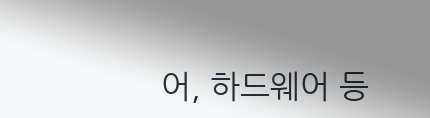어, 하드웨어 등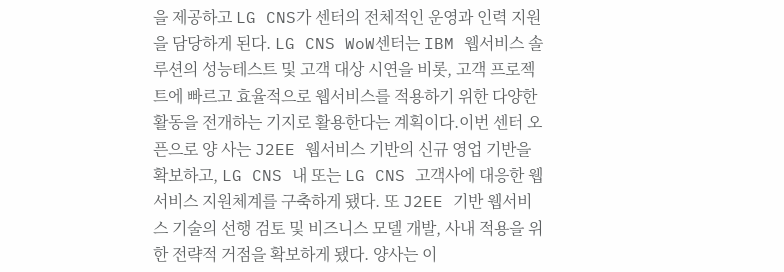을 제공하고 LG CNS가 센터의 전체적인 운영과 인력 지원을 담당하게 된다. LG CNS WoW센터는 IBM 웹서비스 솔루션의 성능테스트 및 고객 대상 시연을 비롯, 고객 프로젝트에 빠르고 효율적으로 웹서비스를 적용하기 위한 다양한 활동을 전개하는 기지로 활용한다는 계획이다.이번 센터 오픈으로 양 사는 J2EE 웹서비스 기반의 신규 영업 기반을 확보하고, LG CNS 내 또는 LG CNS 고객사에 대응한 웹서비스 지원체계를 구축하게 됐다. 또 J2EE 기반 웹서비스 기술의 선행 검토 및 비즈니스 모델 개발, 사내 적용을 위한 전략적 거점을 확보하게 됐다. 양사는 이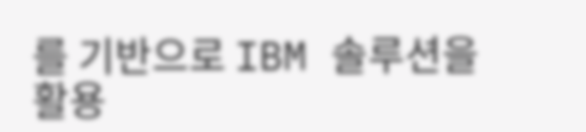를 기반으로 IBM 솔루션을 활용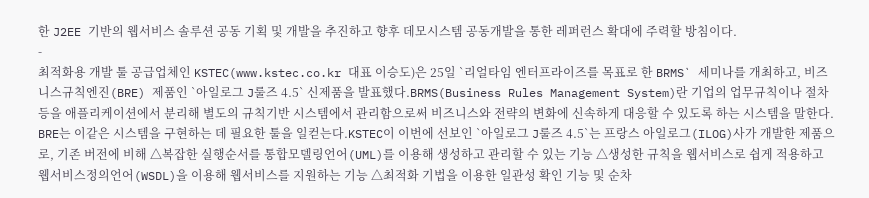한 J2EE 기반의 웹서비스 솔루션 공동 기획 및 개발을 추진하고 향후 데모시스템 공동개발을 통한 레퍼런스 확대에 주력할 방침이다.
-
최적화용 개발 툴 공급업체인 KSTEC(www.kstec.co.kr 대표 이승도)은 25일 `리얼타임 엔터프라이즈를 목표로 한 BRMS` 세미나를 개최하고, 비즈니스규칙엔진(BRE) 제품인 `아일로그 J룰즈 4.5` 신제품을 발표했다.BRMS(Business Rules Management System)란 기업의 업무규칙이나 절차 등을 애플리케이션에서 분리해 별도의 규칙기반 시스템에서 관리함으로써 비즈니스와 전략의 변화에 신속하게 대응할 수 있도록 하는 시스템을 말한다. BRE는 이같은 시스템을 구현하는 데 필요한 툴을 일컫는다.KSTEC이 이번에 선보인 `아일로그 J룰즈 4.5`는 프랑스 아일로그(ILOG)사가 개발한 제품으로, 기존 버전에 비해 △복잡한 실행순서를 통합모델링언어(UML)를 이용해 생성하고 관리할 수 있는 기능 △생성한 규칙을 웹서비스로 쉽게 적용하고 웹서비스정의언어(WSDL)을 이용해 웹서비스를 지원하는 기능 △최적화 기법을 이용한 일관성 확인 기능 및 순차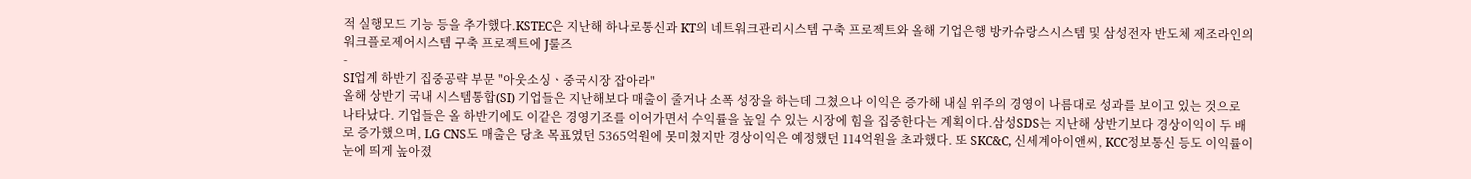적 실행모드 기능 등을 추가했다.KSTEC은 지난해 하나로통신과 KT의 네트워크관리시스템 구축 프로젝트와 올해 기업은행 방카슈랑스시스템 및 삼성전자 반도체 제조라인의 워크플로제어시스템 구축 프로젝트에 J룰즈
-
SI업계 하반기 집중공략 부문 "아웃소싱ㆍ중국시장 잡아라"
올해 상반기 국내 시스템통합(SI) 기업들은 지난해보다 매출이 줄거나 소폭 성장을 하는데 그쳤으나 이익은 증가해 내실 위주의 경영이 나름대로 성과를 보이고 있는 것으로 나타났다. 기업들은 올 하반기에도 이같은 경영기조를 이어가면서 수익률을 높일 수 있는 시장에 힘을 집중한다는 계획이다.삼성SDS는 지난해 상반기보다 경상이익이 두 배로 증가했으며, LG CNS도 매출은 당초 목표였던 5365억원에 못미쳤지만 경상이익은 예정했던 114억원을 초과했다. 또 SKC&C, 신세계아이앤씨, KCC정보통신 등도 이익률이 눈에 띄게 높아졌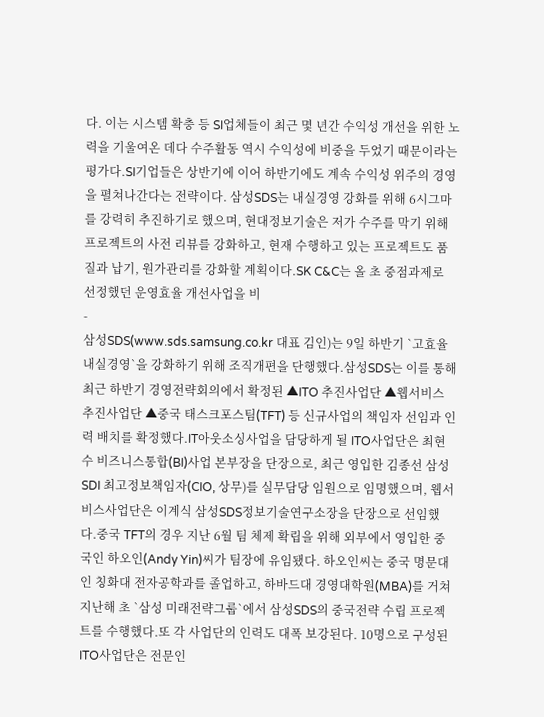다. 이는 시스템 확충 등 SI업체들이 최근 몇 년간 수익성 개선을 위한 노력을 기울여온 데다 수주활동 역시 수익성에 비중을 두었기 때문이라는 평가다.SI기업들은 상반기에 이어 하반기에도 계속 수익성 위주의 경영을 펼쳐나간다는 전략이다. 삼성SDS는 내실경영 강화를 위해 6시그마를 강력히 추진하기로 했으며, 현대정보기술은 저가 수주를 막기 위해 프로젝트의 사전 리뷰를 강화하고, 현재 수행하고 있는 프로젝트도 품질과 납기, 원가관리를 강화할 계획이다.SK C&C는 올 초 중점과제로 선정했던 운영효율 개선사업을 비
-
삼성SDS(www.sds.samsung.co.kr 대표 김인)는 9일 하반기 `고효율 내실경영`을 강화하기 위해 조직개편을 단행했다.삼성SDS는 이를 통해 최근 하반기 경영전략회의에서 확정된 ▲ITO 추진사업단 ▲웹서비스 추진사업단 ▲중국 태스크포스팀(TFT) 등 신규사업의 책임자 선임과 인력 배치를 확정했다.IT아웃소싱사업을 담당하게 될 ITO사업단은 최현수 비즈니스통합(BI)사업 본부장을 단장으로, 최근 영입한 김종선 삼성SDI 최고정보책임자(CIO, 상무)를 실무담당 임원으로 임명했으며, 웹서비스사업단은 이계식 삼성SDS정보기술연구소장을 단장으로 선임했다.중국 TFT의 경우 지난 6월 팀 체제 확립을 위해 외부에서 영입한 중국인 하오인(Andy Yin)씨가 팀장에 유임됐다. 하오인씨는 중국 명문대인 칭화대 전자공학과를 졸업하고, 하바드대 경영대학원(MBA)를 거쳐 지난해 초 `삼성 미래전략그룹`에서 삼성SDS의 중국전략 수립 프로젝트를 수행했다.또 각 사업단의 인력도 대폭 보강된다. 10명으로 구성된 ITO사업단은 전문인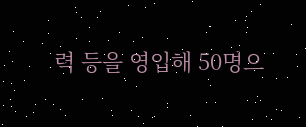력 등을 영입해 50명으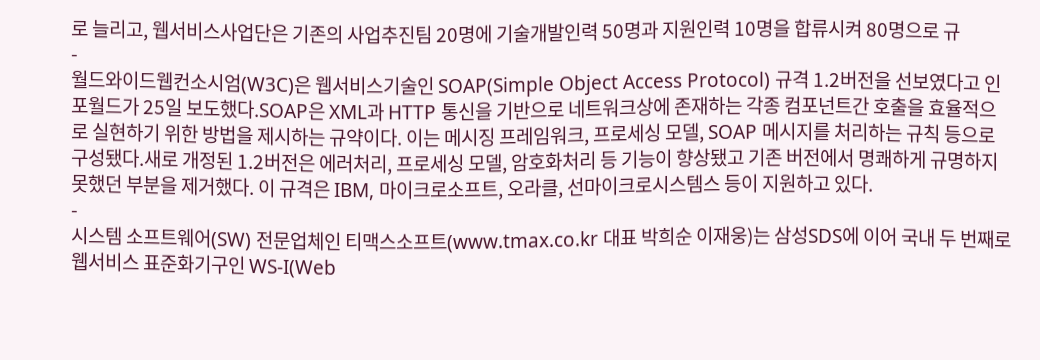로 늘리고, 웹서비스사업단은 기존의 사업추진팀 20명에 기술개발인력 50명과 지원인력 10명을 합류시켜 80명으로 규
-
월드와이드웹컨소시엄(W3C)은 웹서비스기술인 SOAP(Simple Object Access Protocol) 규격 1.2버전을 선보였다고 인포월드가 25일 보도했다.SOAP은 XML과 HTTP 통신을 기반으로 네트워크상에 존재하는 각종 컴포넌트간 호출을 효율적으로 실현하기 위한 방법을 제시하는 규약이다. 이는 메시징 프레임워크, 프로세싱 모델, SOAP 메시지를 처리하는 규칙 등으로 구성됐다.새로 개정된 1.2버전은 에러처리, 프로세싱 모델, 암호화처리 등 기능이 향상됐고 기존 버전에서 명쾌하게 규명하지 못했던 부분을 제거했다. 이 규격은 IBM, 마이크로소프트, 오라클, 선마이크로시스템스 등이 지원하고 있다.
-
시스템 소프트웨어(SW) 전문업체인 티맥스소프트(www.tmax.co.kr 대표 박희순 이재웅)는 삼성SDS에 이어 국내 두 번째로 웹서비스 표준화기구인 WS-I(Web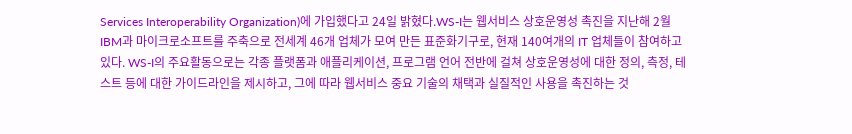Services Interoperability Organization)에 가입했다고 24일 밝혔다.WS-I는 웹서비스 상호운영성 촉진을 지난해 2월 IBM과 마이크로소프트를 주축으로 전세계 46개 업체가 모여 만든 표준화기구로, 현재 140여개의 IT 업체들이 참여하고 있다. WS-I의 주요활동으로는 각종 플랫폼과 애플리케이션, 프로그램 언어 전반에 걸쳐 상호운영성에 대한 정의, 측정, 테스트 등에 대한 가이드라인을 제시하고, 그에 따라 웹서비스 중요 기술의 채택과 실질적인 사용을 촉진하는 것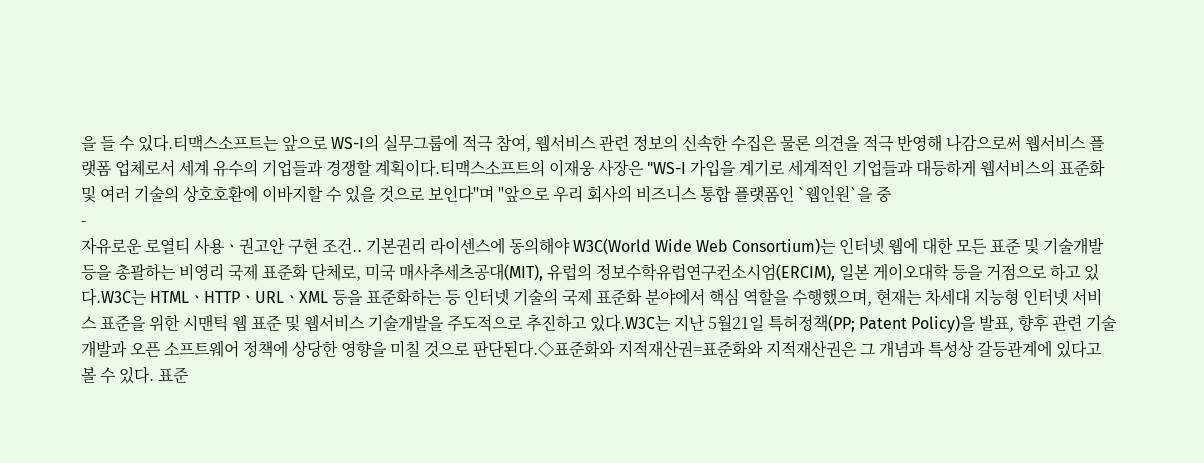을 들 수 있다.티맥스소프트는 앞으로 WS-I의 실무그룹에 적극 참여, 웹서비스 관련 정보의 신속한 수집은 물론 의견을 적극 반영해 나감으로써 웹서비스 플랫폼 업체로서 세계 유수의 기업들과 경쟁할 계획이다.티맥스소프트의 이재웅 사장은 "WS-I 가입을 계기로 세계적인 기업들과 대등하게 웹서비스의 표준화 및 여러 기술의 상호호환에 이바지할 수 있을 것으로 보인다"며 "앞으로 우리 회사의 비즈니스 통합 플랫폼인 `웹인원`을 중
-
자유로운 로열티 사용ㆍ권고안 구현 조건.. 기본권리 라이센스에 동의해야 W3C(World Wide Web Consortium)는 인터넷 웹에 대한 모든 표준 및 기술개발 등을 총괄하는 비영리 국제 표준화 단체로, 미국 매사추세츠공대(MIT), 유럽의 정보수학유럽연구컨소시엄(ERCIM), 일본 게이오대학 등을 거점으로 하고 있다.W3C는 HTMLㆍHTTPㆍURLㆍXML 등을 표준화하는 등 인터넷 기술의 국제 표준화 분야에서 핵심 역할을 수행했으며, 현재는 차세대 지능형 인터넷 서비스 표준을 위한 시맨틱 웹 표준 및 웹서비스 기술개발을 주도적으로 추진하고 있다.W3C는 지난 5월21일 특허정책(PP; Patent Policy)을 발표, 향후 관련 기술개발과 오픈 소프트웨어 정책에 상당한 영향을 미칠 것으로 판단된다.◇표준화와 지적재산권=표준화와 지적재산권은 그 개념과 특성상 갈등관계에 있다고 볼 수 있다. 표준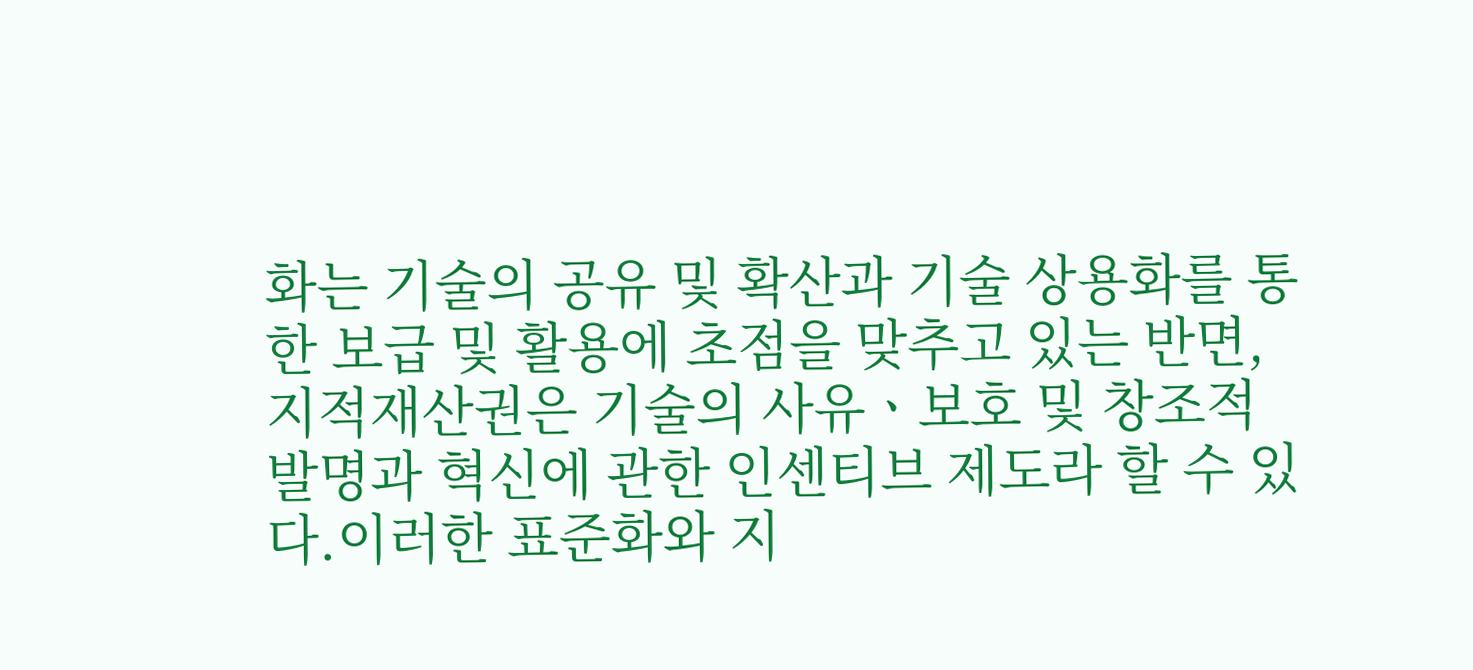화는 기술의 공유 및 확산과 기술 상용화를 통한 보급 및 활용에 초점을 맞추고 있는 반면, 지적재산권은 기술의 사유ㆍ보호 및 창조적 발명과 혁신에 관한 인센티브 제도라 할 수 있다.이러한 표준화와 지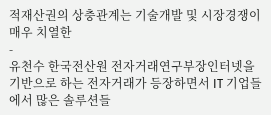적재산권의 상충관계는 기술개발 및 시장경쟁이 매우 치열한
-
유천수 한국전산원 전자거래연구부장인터넷을 기반으로 하는 전자거래가 등장하면서 IT 기업들에서 많은 솔루션들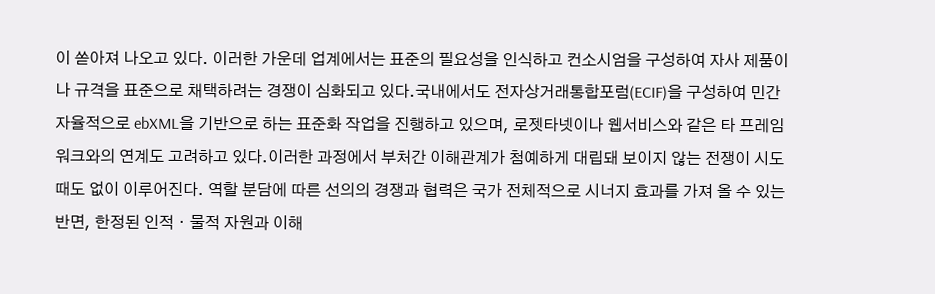이 쏟아져 나오고 있다. 이러한 가운데 업계에서는 표준의 필요성을 인식하고 컨소시엄을 구성하여 자사 제품이나 규격을 표준으로 채택하려는 경쟁이 심화되고 있다.국내에서도 전자상거래통합포럼(ECIF)을 구성하여 민간 자율적으로 ebXML을 기반으로 하는 표준화 작업을 진행하고 있으며, 로젯타넷이나 웹서비스와 같은 타 프레임워크와의 연계도 고려하고 있다.이러한 과정에서 부처간 이해관계가 첨예하게 대립돼 보이지 않는 전쟁이 시도 때도 없이 이루어진다. 역할 분담에 따른 선의의 경쟁과 협력은 국가 전체적으로 시너지 효과를 가져 올 수 있는 반면, 한정된 인적ㆍ물적 자원과 이해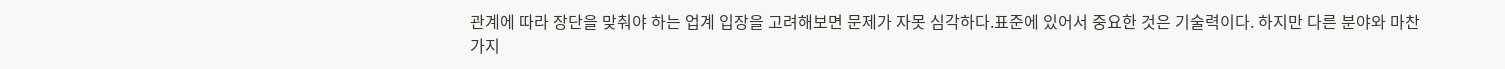관계에 따라 장단을 맞춰야 하는 업계 입장을 고려해보면 문제가 자못 심각하다.표준에 있어서 중요한 것은 기술력이다. 하지만 다른 분야와 마찬가지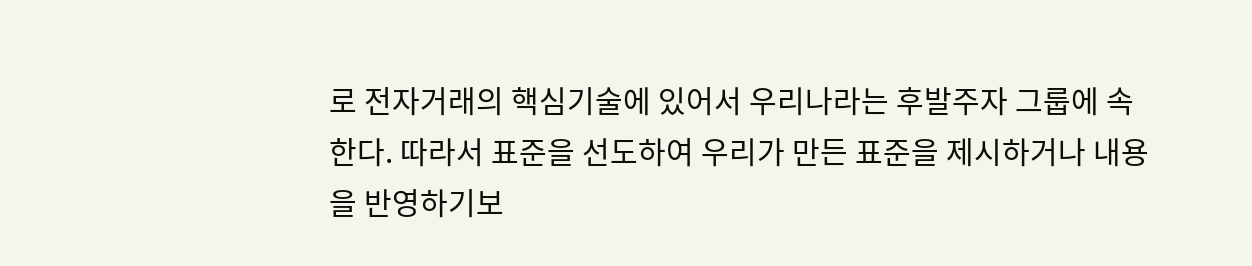로 전자거래의 핵심기술에 있어서 우리나라는 후발주자 그룹에 속한다. 따라서 표준을 선도하여 우리가 만든 표준을 제시하거나 내용을 반영하기보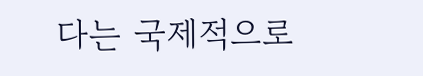다는 국제적으로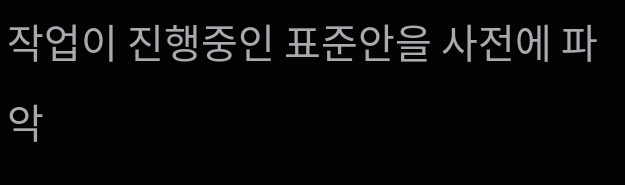작업이 진행중인 표준안을 사전에 파악